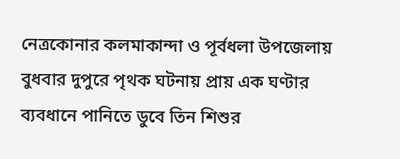নেত্রকোনার কলমাকান্দা ও পূর্বধলা উপজেলায় বুধবার দুপুরে পৃথক ঘটনায় প্রায় এক ঘণ্টার ব্যবধানে পানিতে ডুবে তিন শিশুর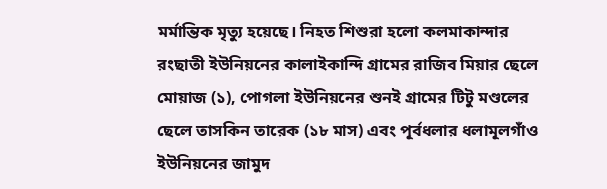মর্মান্তিক মৃত্যু হয়েছে। নিহত শিশুরা হলো কলমাকান্দার রংছাতী ইউনিয়নের কালাইকান্দি গ্রামের রাজিব মিয়ার ছেলে মোয়াজ (১), পোগলা ইউনিয়নের শুনই গ্রামের টিটু মণ্ডলের ছেলে তাসকিন তারেক (১৮ মাস) এবং পূর্বধলার ধলামূলগাঁও ইউনিয়নের জামুদ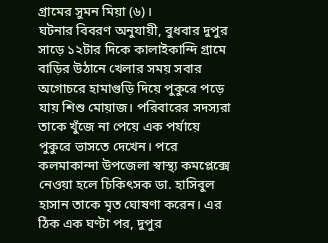গ্রামের সুমন মিয়া (৬)।
ঘটনার বিবরণ অনুযায়ী, বুধবার দুপুর সাড়ে ১২টার দিকে কালাইকান্দি গ্রামে বাড়ির উঠানে খেলার সময় সবার অগোচরে হামাগুড়ি দিয়ে পুকুরে পড়ে যায় শিশু মোয়াজ। পরিবারের সদস্যরা তাকে খুঁজে না পেয়ে এক পর্যায়ে পুকুরে ভাসতে দেখেন। পরে কলমাকান্দা উপজেলা স্বাস্থ্য কমপ্লেক্সে নেওয়া হলে চিকিৎসক ডা. হাসিবুল হাসান তাকে মৃত ঘোষণা করেন। এর ঠিক এক ঘণ্টা পর, দুপুর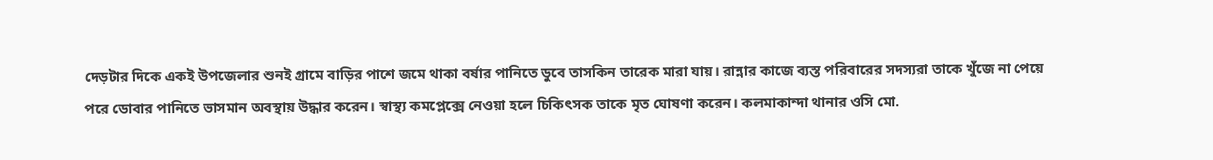দেড়টার দিকে একই উপজেলার শুনই গ্রামে বাড়ির পাশে জমে থাকা বর্ষার পানিতে ডুবে তাসকিন তারেক মারা যায়। রান্নার কাজে ব্যস্ত পরিবারের সদস্যরা তাকে খুঁজে না পেয়ে পরে ডোবার পানিতে ভাসমান অবস্থায় উদ্ধার করেন। স্বাস্থ্য কমপ্লেক্সে নেওয়া হলে চিকিৎসক তাকে মৃত ঘোষণা করেন। কলমাকান্দা থানার ওসি মো.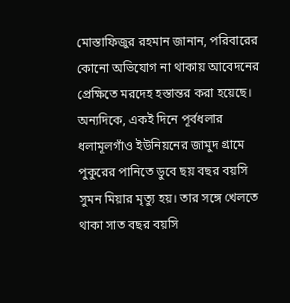মোস্তাফিজুর রহমান জানান, পরিবারের কোনো অভিযোগ না থাকায় আবেদনের প্রেক্ষিতে মরদেহ হস্তান্তর করা হয়েছে।
অন্যদিকে, একই দিনে পূর্বধলার ধলামূলগাঁও ইউনিয়নের জামুদ গ্রামে পুকুরের পানিতে ডুবে ছয় বছর বয়সি সুমন মিয়ার মৃত্যু হয়। তার সঙ্গে খেলতে থাকা সাত বছর বয়সি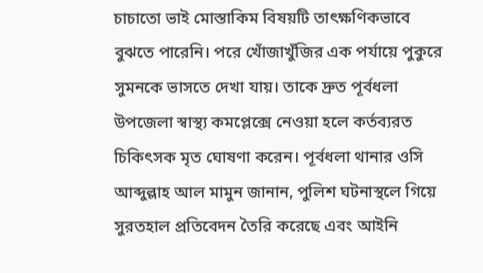চাচাতো ভাই মোস্তাকিম বিষয়টি তাৎক্ষণিকভাবে বুঝতে পারেনি। পরে খোঁজাখুঁজির এক পর্যায়ে পুকুরে সুমনকে ভাসতে দেখা যায়। তাকে দ্রুত পূর্বধলা উপজেলা স্বাস্থ্য কমপ্লেক্সে নেওয়া হলে কর্তব্যরত চিকিৎসক মৃত ঘোষণা করেন। পূর্বধলা থানার ওসি আব্দুল্লাহ আল মামুন জানান, পুলিশ ঘটনাস্থলে গিয়ে সুরতহাল প্রতিবেদন তৈরি করেছে এবং আইনি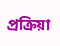প্রক্রিয়া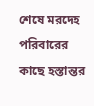শেষে মরদেহ পরিবারের কাছে হস্তান্তর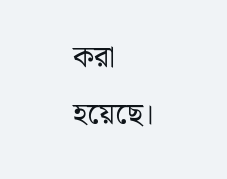করা হয়েছে।